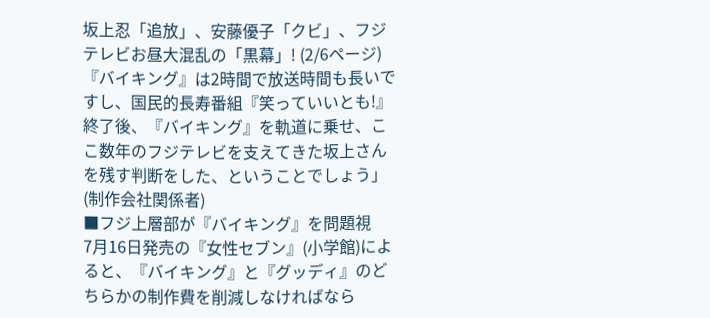坂上忍「追放」、安藤優子「クビ」、フジテレビお昼大混乱の「黒幕」! (2/6ページ)
『バイキング』は2時間で放送時間も長いですし、国民的長寿番組『笑っていいとも!』終了後、『バイキング』を軌道に乗せ、ここ数年のフジテレビを支えてきた坂上さんを残す判断をした、ということでしょう」(制作会社関係者)
■フジ上層部が『バイキング』を問題視
7月16日発売の『女性セブン』(小学館)によると、『バイキング』と『グッディ』のどちらかの制作費を削減しなければなら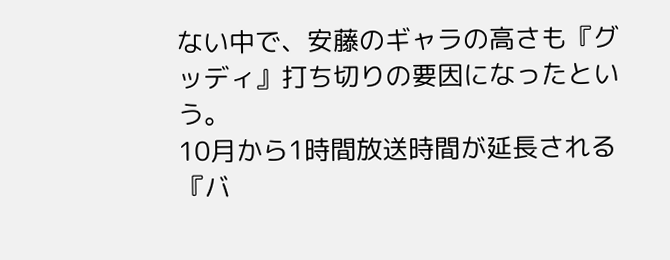ない中で、安藤のギャラの高さも『グッディ』打ち切りの要因になったという。
10月から1時間放送時間が延長される『バ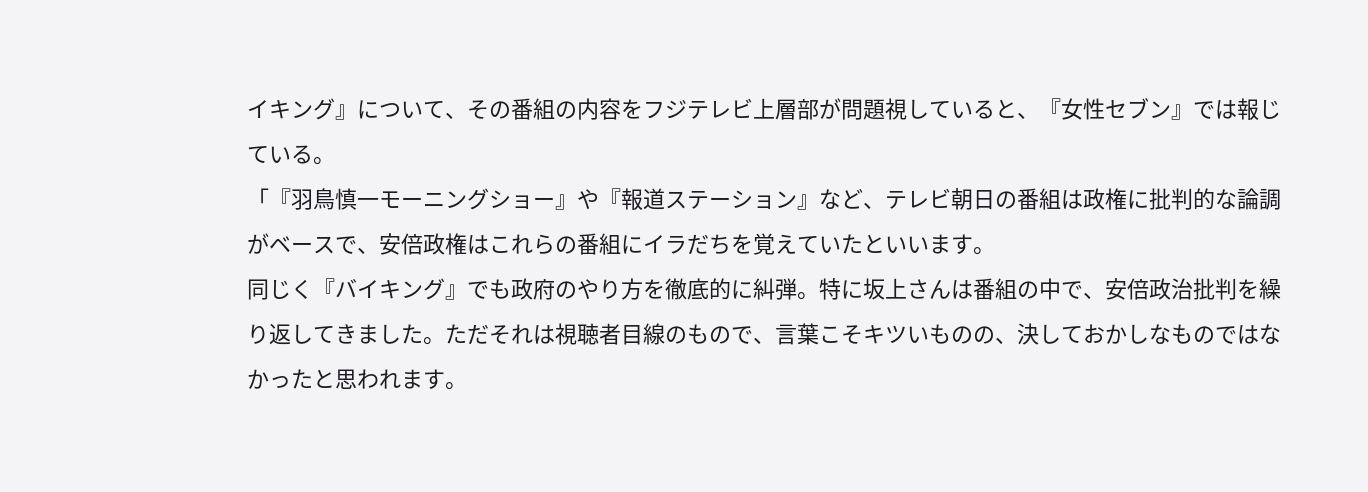イキング』について、その番組の内容をフジテレビ上層部が問題視していると、『女性セブン』では報じている。
「『羽鳥慎一モーニングショー』や『報道ステーション』など、テレビ朝日の番組は政権に批判的な論調がベースで、安倍政権はこれらの番組にイラだちを覚えていたといいます。
同じく『バイキング』でも政府のやり方を徹底的に糾弾。特に坂上さんは番組の中で、安倍政治批判を繰り返してきました。ただそれは視聴者目線のもので、言葉こそキツいものの、決しておかしなものではなかったと思われます。